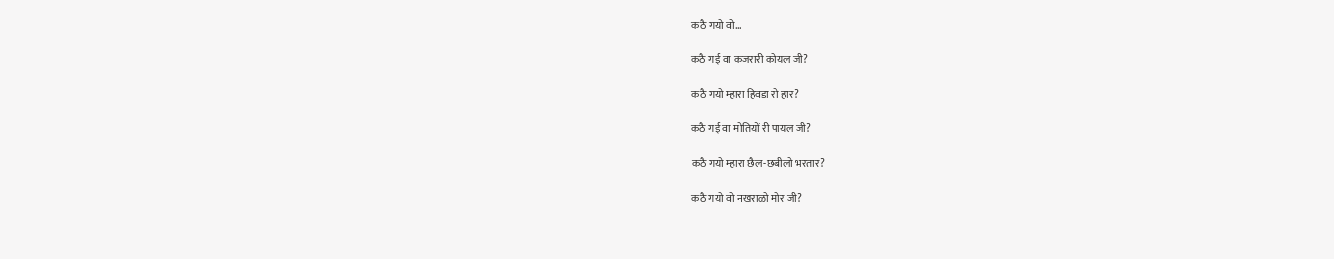कठै गयो वो...

कठै गई वा कजरारी कोयल जी?

कठै गयो म्हारा हिवडा रो हार?

कठै गई वा मोतियों री पायल जी?

कठै गयो म्हारा छैल-छबीलो भरतार?

कठै गयो वो नखराळो मोर जी?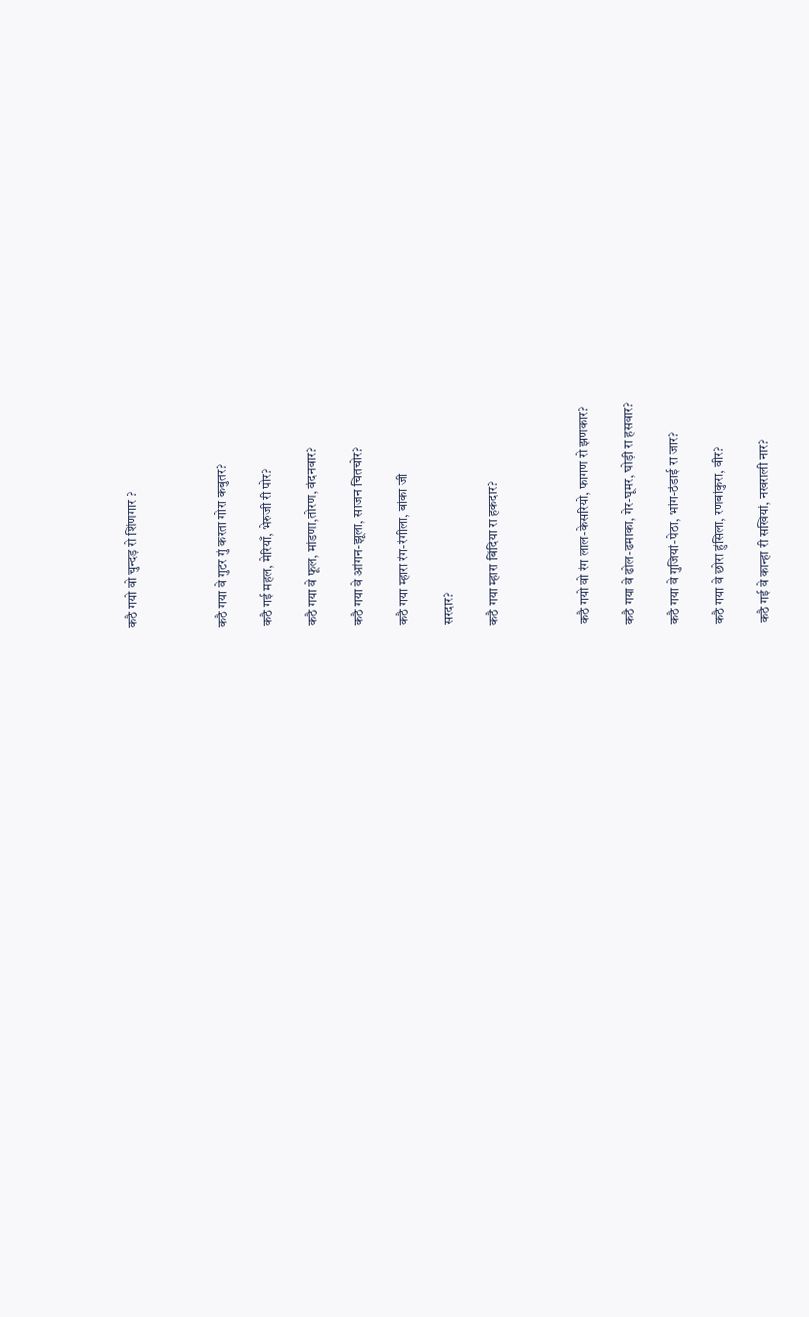कठै गयो वो चुन्दड़ रो शिंणगार ?



कठै गया वे गुटर गुं करता गोरा कबुतर?

कठै गई महल, मेरियाँ, भेरुजी री पोर?

कठै गया वे फूल, मांडणा,तोरण, वंदनवार?

कठै गया वे आंगन-झूला, साजन चितचोर?

कठै गया म्हारा रंग-रंगीला, बांका जी

सरदार?

कठै गया म्हारा बिंदिया रा हकदार?



कठै गयो वो रंग लाल-केसरियो, फागण रो झणकार?

कठै गया वे ढोल-ढमाका, गेर-घूमर, घोड़ी रा हसवार?

कठै गया वे गुजियां-पेठा, भांग-ठंडाई रा जार?

कठै गया वे छोरा हुंसिला, रणबांकुरा, वीर?

कठै गई वे कान्हा री सखियां, नखराली नार?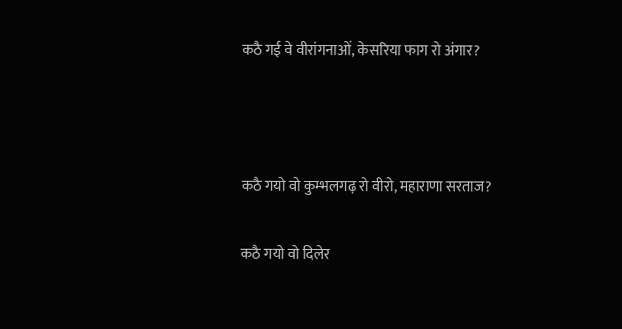कठै गई वे वीरांगनाओं, केसरिया फाग रो अंगार?



कठै गयो वो कुम्भलगढ़ रो वीरो, महाराणा सरताज?

कठै गयो वो दिलेर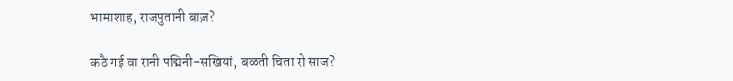भामाशाह, राजपुतानी बाज़?

कठै गई वा रानी पद्मिनी-सखियां, बळती चिता रो साज?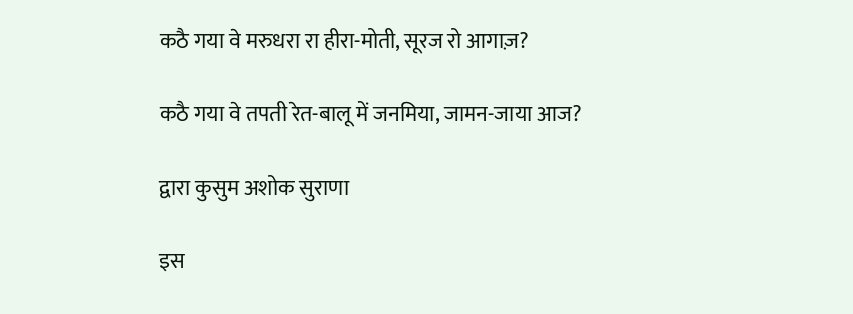कठै गया वे मरुधरा रा हीरा-मोती, सूरज रो आगाज़?

कठै गया वे तपती रेत-बालू में जनमिया, जामन-जाया आज?

द्वारा कुसुम अशोक सुराणा

इस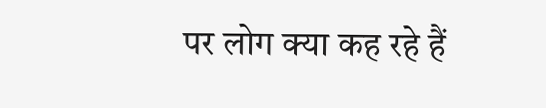पर लोग क्या कह रहे हैं